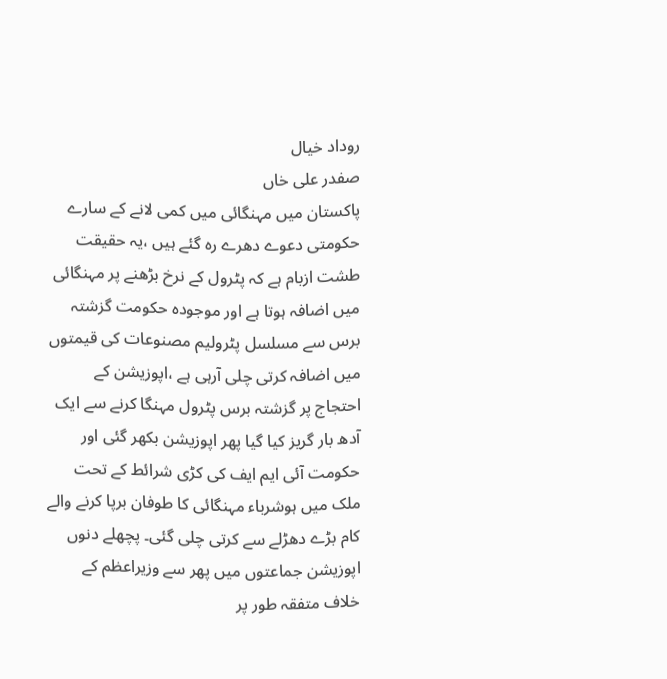روداد خیال
صفدر علی خاں
پاکستان میں مہنگائی میں کمی لانے کے سارے حکومتی دعوے دھرے رہ گئے ہیں ،یہ حقیقت طشت ازبام ہے کہ پٹرول کے نرخ بڑھنے پر مہنگائی میں اضافہ ہوتا ہے اور موجودہ حکومت گزشتہ برس سے مسلسل پٹرولیم مصنوعات کی قیمتوں میں اضافہ کرتی چلی آرہی ہے ،اپوزیشن کے احتجاج پر گزشتہ برس پٹرول مہنگا کرنے سے ایک آدھ بار گریز کیا گیا پھر اپوزیشن بکھر گئی اور حکومت آئی ایم ایف کی کڑی شرائط کے تحت ملک میں ہوشرباء مہنگائی کا طوفان برپا کرنے والے کام بڑے دھڑلے سے کرتی چلی گئی۔ پچھلے دنوں اپوزیشن جماعتوں میں پھر سے وزیراعظم کے خلاف متفقہ طور پر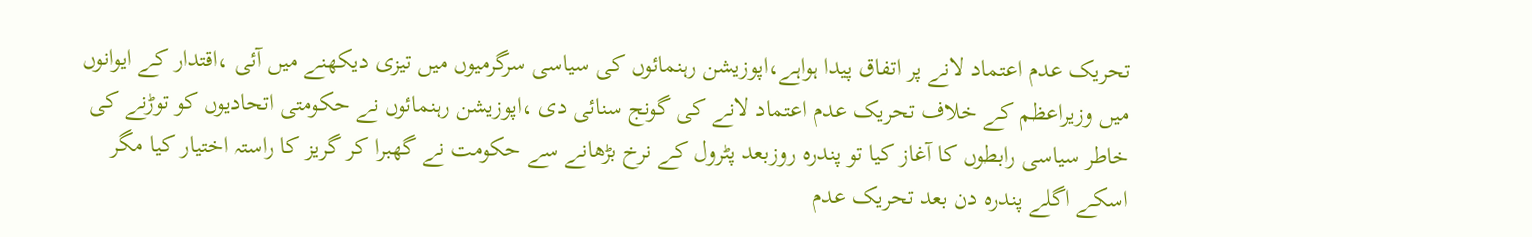تحریک عدم اعتماد لانے پر اتفاق پیدا ہواہے،اپوزیشن رہنمائوں کی سیاسی سرگرمیوں میں تیزی دیکھنے میں آئی ،اقتدار کے ایوانوں میں وزیراعظم کے خلاف تحریک عدم اعتماد لانے کی گونج سنائی دی ،اپوزیشن رہنمائوں نے حکومتی اتحادیوں کو توڑنے کی خاطر سیاسی رابطوں کا آغاز کیا تو پندرہ روزبعد پٹرول کے نرخ بڑھانے سے حکومت نے گھبرا کر گریز کا راستہ اختیار کیا مگر اسکے اگلے پندرہ دن بعد تحریک عدم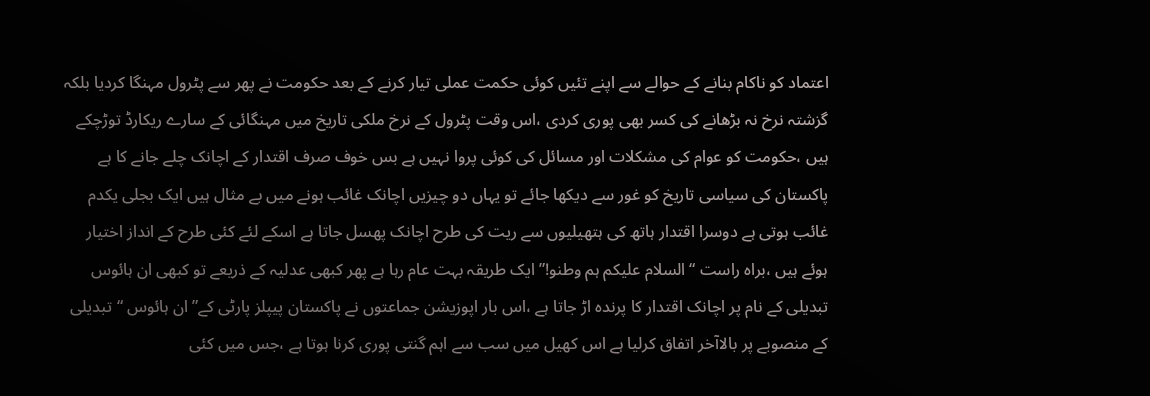اعتماد کو ناکام بنانے کے حوالے سے اپنے تئیں کوئی حکمت عملی تیار کرنے کے بعد حکومت نے پھر سے پٹرول مہنگا کردیا بلکہ گزشتہ نرخ نہ بڑھانے کی کسر بھی پوری کردی ،اس وقت پٹرول کے نرخ ملکی تاریخ میں مہنگائی کے سارے ریکارڈ توڑچکے ہیں ،حکومت کو عوام کی مشکلات اور مسائل کی کوئی پروا نہیں ہے بس خوف صرف اقتدار کے اچانک چلے جانے کا ہے پاکستان کی سیاسی تاریخ کو غور سے دیکھا جائے تو یہاں دو چیزیں اچانک غائب ہونے میں بے مثال ہیں ایک بجلی یکدم غائب ہوتی ہے دوسرا اقتدار ہاتھ کی ہتھیلیوں سے ریت کی طرح اچانک پھسل جاتا ہے اسکے لئے کئی طرح کے انداز اختیار ہوئے ہیں ،براہ راست “السلام علیکم ہم وطنو!”ایک طریقہ بہت عام رہا ہے پھر کبھی عدلیہ کے ذریعے تو کبھی ان ہائوس تبدیلی کے نام پر اچانک اقتدار کا پرندہ اڑ جاتا ہے ،اس بار اپوزیشن جماعتوں نے پاکستان پیپلز پارٹی کے” ان ہائوس “تبدیلی کے منصوبے پر بالاآخر اتفاق کرلیا ہے اس کھیل میں سب سے اہم گنتی پوری کرنا ہوتا ہے ،جس میں کئی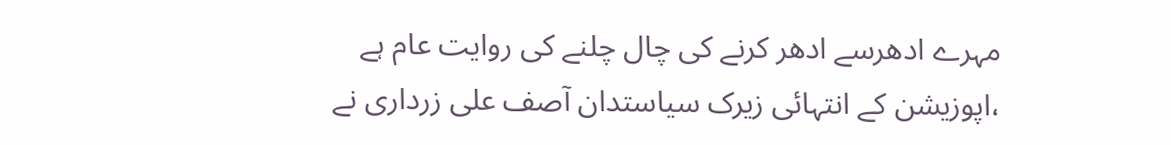مہرے ادھرسے ادھر کرنے کی چال چلنے کی روایت عام ہے ،اپوزیشن کے انتہائی زیرک سیاستدان آصف علی زرداری نے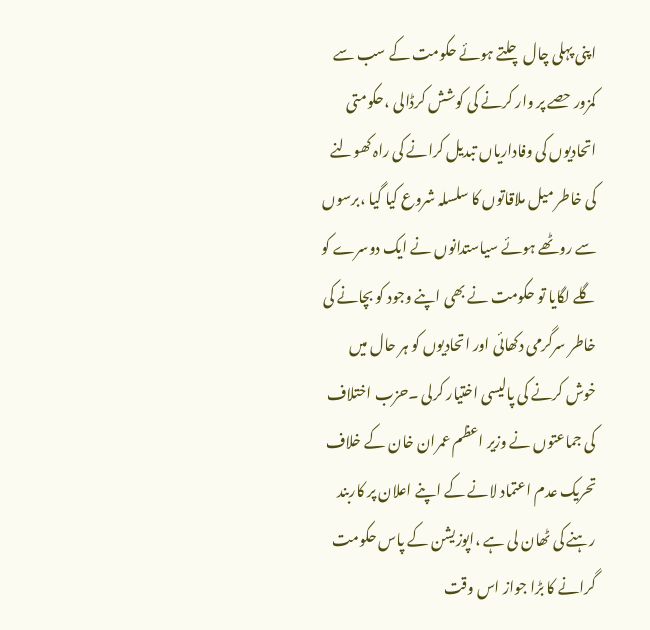اپنی پہلی چال چلتے ہوئے حکومت کے سب سے کمزور حصے پر وار کرنے کی کوشش کرڈالی ،حکومتی اتحادیوں کی وفاداریاں تبدیل کرانے کی راہ کھولنے کی خاطر میل ملاقاتوں کا سلسلہ شروع کیا گیا ،برسوں سے روٹھے ہوئے سیاستدانوں نے ایک دوسرے کو گلے لگایا تو حکومت نے بھی اپنے وجود کو بچانے کی خاطر سرگرمی دکھائی اور اتحادیوں کو ہر حال میں خوش کرنے کی پالیسی اختیار کرلی ۔حزب اختلاف کی جماعتوں نے وزیر اعظم عمران خان کے خلاف تحریک عدم اعتماد لانے کے اپنے اعلان پر کاربند رہنے کی ٹھان لی ہے ،اپوزیشن کے پاس حکومت گرانے کا بڑا جواز اس وقت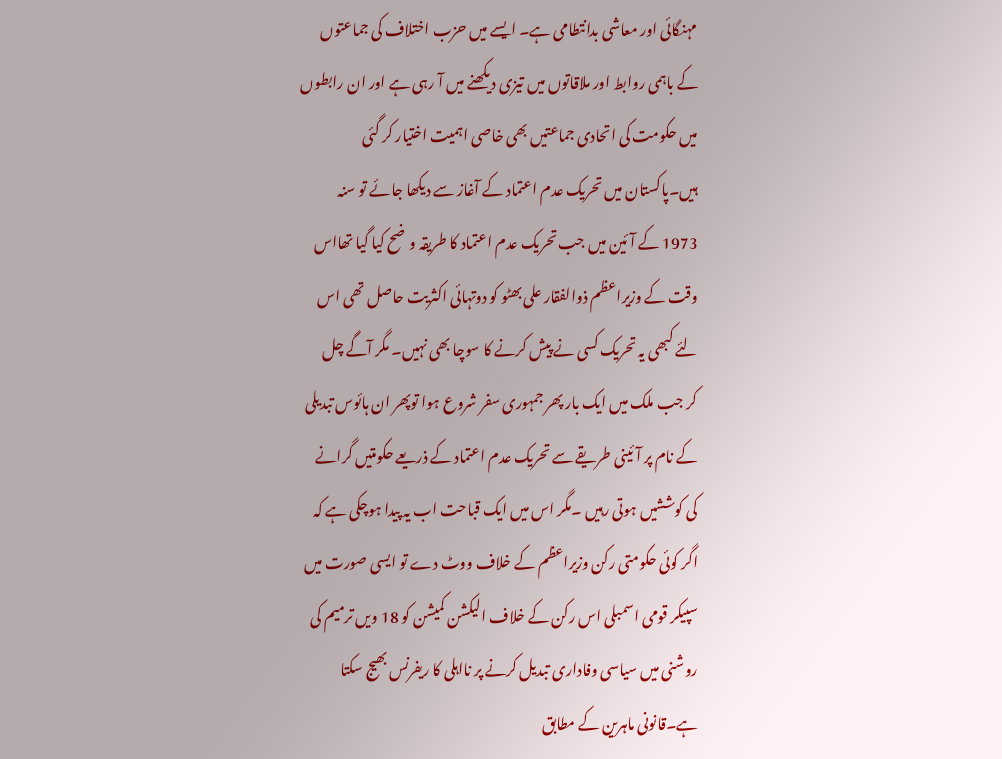مہنگائی اور معاشی بدانتطامی ہے۔ ایسے میں حزب اختلاف کی جماعتوں کے باہمی روابط اور ملاقاتوں میں تیزی دیکھنے میں آ رہی ہے اور ان رابطوں میں حکومت کی اتحادی جماعتیں بھی خاصی اہمیت اختیار کر گئی ہیں۔پاکستان میں تحریک عدم اعتماد کے آغاز سے دیکھا جائے تو سنہ 1973 کے آئین میں جب تحریک عدم اعتماد کا طریقہ وضح کیا گیا تھااس وقت کے وزیراعظم ذوالفقار علی بھٹو کو دوتہائی اکثریت حاصل تھی اس لئے کبھی یہ تحریک کسی نے پیش کرنے کا سوچا بھی نہیں۔ مگر آگے چل کر جب ملک میں ایک بار پھر جمہوری سفر شروع ہوا توپھر ان ہائوس تبدیلی کے نام پر آئینی طریقے سے تحریک عدم اعتماد کے ذریعے حکومتیں گرانے کی کوششیں ہوتی رہیں ۔مگر اس میں ایک قباحت اب یہ پیدا ہوچکی ہے کہ اگر کوئی حکومتی رکن وزیراعظم کے خلاف ووٹ دے تو ایسی صورت میں سپیکر قومی اسمبلی اس رکن کے خلاف الیکشن کمیشن کو 18 ویں ترمیم کی روشنی میں سیاسی وفاداری تبدیل کرنے پر نااہلی کا ریفرنس بھیج سکتا ہے۔قانونی ماہرین کے مطابق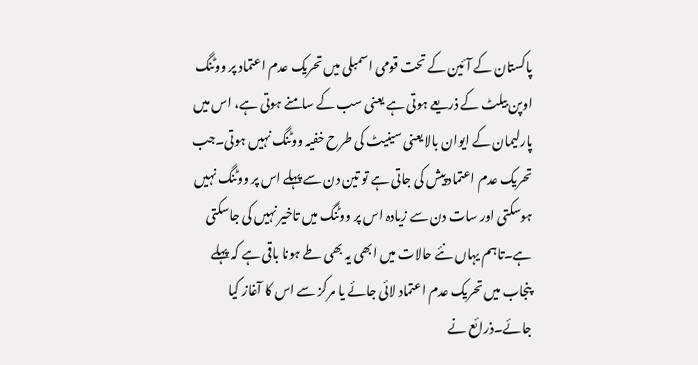پاکستان کے آئین کے تحت قومی اسمبلی میں تحریک عدم اعتماد پر ووٹنگ اوپن بیلٹ کے ذریعے ہوتی ہے یعنی سب کے سامنے ہوتی ہے، اس میں پارلیمان کے ایوان بالا یعنی سینیٹ کی طرح خفیہ ووٹنگ نہیں ہوتی۔جب تحریک عدم اعتماد پیش کی جاتی ہے تو تین دن سے پہلے اس پر ووٹنگ نہیں ہوسکتی اور سات دن سے زیادہ اس پر ووٹنگ میں تاخیر نہیں کی جاسکتی ہے۔تاہم یہاں نئے حالات میں ابھی یہ بھی طے ہونا باقی ہے کہ پہلے پنجاب میں تحریک عدم اعتماد لائی جائے یا مرکز سے اس کا آغاز کیا جائے۔ذرائع نے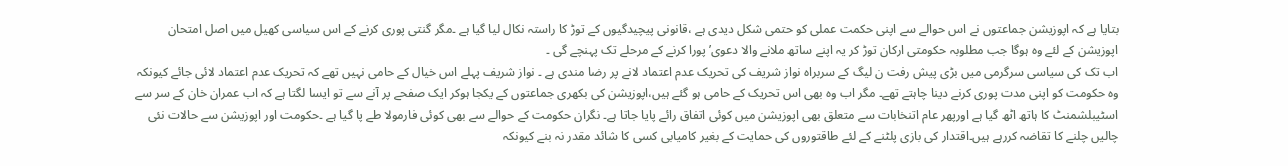بتایا ہے کہ اپوزیشن جماعتوں نے اس حوالے سے اپنی حکمت عملی کو حتمی شکل دیدی ہے ،قانونی پیچیدگیوں کے توڑ کا راستہ نکال لیا گیا ہے ۔مگر گنتی پوری کرنے کے اس سیاسی کھیل میں اصل امتحان اپوزیشن کے لئے وہ ہوگا جب مطلوبہ حکومتی ارکان توڑ کر یہ اپنے ساتھ ملانے والا دعوی’ پورا کرنے کے مرحلے تک پہنچے گی ۔
اب تک کی سیاسی سرگرمی میں بڑی پیش رفت ن لیگ کے سربراہ نواز شریف کی تحریک عدم اعتماد لانے پر رضا مندی ہے ۔ نواز شریف پہلے اس خیال کے حامی نہیں تھے کہ تحریک عدم اعتماد لائی جائے کیونکہ وہ حکومت کو اپنی مدت پوری کرنے دینا چاہتے تھے۔ مگر اب وہ بھی اس تحریک کے حامی ہو گئے ہیں،اپوزیشن کی بکھری جماعتوں کے یکجا ہوکر ایک صفحے پر آنے سے تو ایسا لگتا ہے کہ اب عمران خان کے سر سے اسٹیبلشمنٹ کا ہاتھ اٹھ گیا ہے اورپھر عام اتنخابات سے متعلق بھی اپوزیشن میں کوئی اتفاق رائے پایا جاتا ہے۔ نگران حکومت کے حوالے سے بھی کوئی فارمولا طے پا گیا ہے ۔حکومت اور اپوزیشن سے حالات نئی چالیں چلنے کا تقاضہ کررہے ہیں۔اقتدار کی بازی پلٹنے کے لئے طاقتوروں کی حمایت کے بغیر کامیابی کسی کا شائد مقدر نہ بنے کیونکہ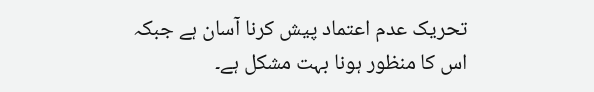تحریک عدم اعتماد پیش کرنا آسان ہے جبکہ اس کا منظور ہونا بہت مشکل ہے۔